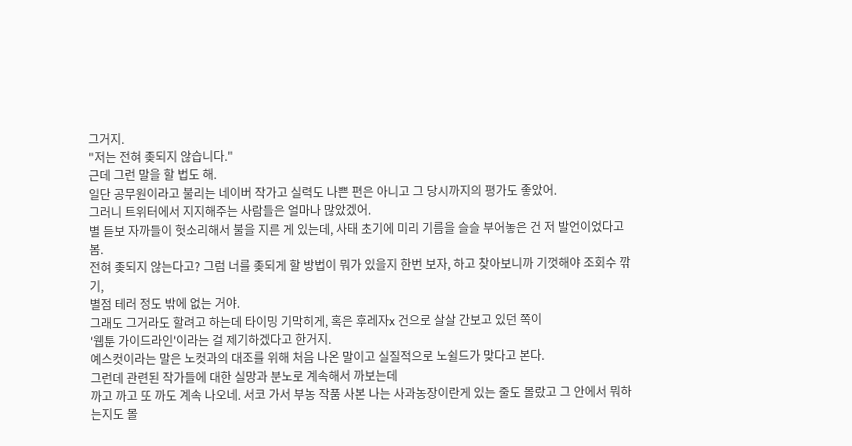그거지.
"저는 전혀 좆되지 않습니다."
근데 그런 말을 할 법도 해.
일단 공무원이라고 불리는 네이버 작가고 실력도 나쁜 편은 아니고 그 당시까지의 평가도 좋았어.
그러니 트위터에서 지지해주는 사람들은 얼마나 많았겠어.
별 듣보 자까들이 헛소리해서 불을 지른 게 있는데, 사태 초기에 미리 기름을 슬슬 부어놓은 건 저 발언이었다고 봄.
전혀 좆되지 않는다고? 그럼 너를 좆되게 할 방법이 뭐가 있을지 한번 보자, 하고 찾아보니까 기껏해야 조회수 깎기,
별점 테러 정도 밖에 없는 거야.
그래도 그거라도 할려고 하는데 타이밍 기막히게, 혹은 후레자x 건으로 살살 간보고 있던 쪽이
'웹툰 가이드라인'이라는 걸 제기하겠다고 한거지.
예스컷이라는 말은 노컷과의 대조를 위해 처음 나온 말이고 실질적으로 노쉴드가 맞다고 본다.
그런데 관련된 작가들에 대한 실망과 분노로 계속해서 까보는데
까고 까고 또 까도 계속 나오네. 서코 가서 부농 작품 사본 나는 사과농장이란게 있는 줄도 몰랐고 그 안에서 뭐하는지도 몰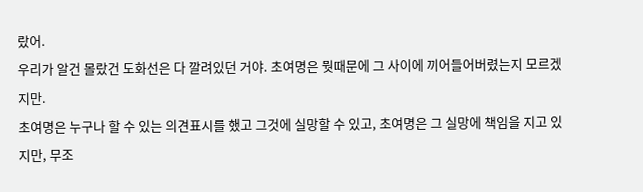랐어.
우리가 알건 몰랐건 도화선은 다 깔려있던 거야. 초여명은 뭣때문에 그 사이에 끼어들어버렸는지 모르겠지만.
초여명은 누구나 할 수 있는 의견표시를 했고 그것에 실망할 수 있고, 초여명은 그 실망에 책임을 지고 있지만, 무조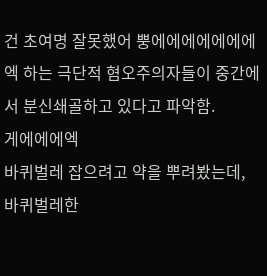건 초여명 잘못했어 뿡에에에에에에에엑 하는 극단적 혐오주의자들이 중간에서 분신쇄골하고 있다고 파악함.
게에에에엑
바퀴벌레 잡으려고 약을 뿌려봤는데, 바퀴벌레한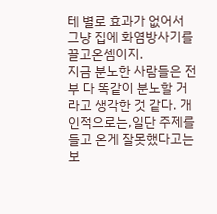테 별로 효과가 없어서 그냥 집에 화염방사기를 끌고온셈이지.
지금 분노한 사람들은 전부 다 똑같이 분노할 거라고 생각한 것 같다. 개인적으로는,일단 주제를 들고 온게 잘못했다고는 보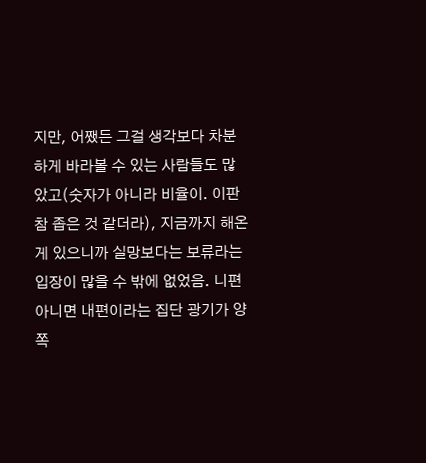지만, 어쨌든 그걸 생각보다 차분하게 바라볼 수 있는 사람들도 많았고(숫자가 아니라 비율이. 이판 참 좁은 것 같더라), 지금까지 해온게 있으니까 실망보다는 보류라는 입장이 많을 수 밖에 없었음. 니편 아니면 내편이라는 집단 광기가 양쪽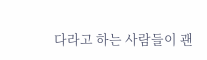다라고 하는 사람들이 괜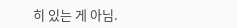히 있는 게 아님.